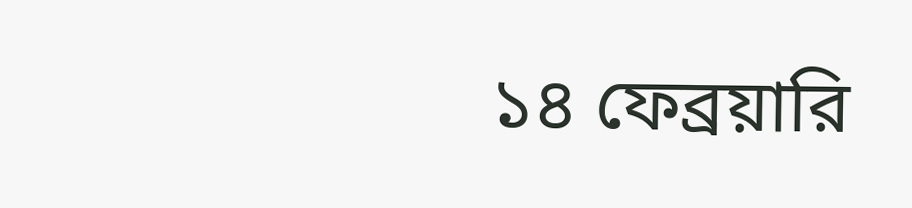১৪ ফেব্রয়ারি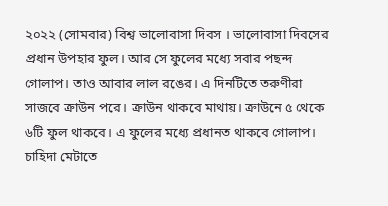২০২২ (সোমবার) বিশ্ব ভালোবাসা দিবস । ভালোবাসা দিবসের প্রধান উপহার ফুল। আর সে ফুলের মধ্যে সবার পছন্দ গোলাপ। তাও আবার লাল রঙের। এ দিনটিতে তরুণীরা সাজবে ক্রাউন পরে। ক্রাউন থাকবে মাথায়। ক্রাউনে ৫ থেকে ৬টি ফুল থাকবে। এ ফুলের মধ্যে প্রধানত থাকবে গোলাপ। চাহিদা মেটাতে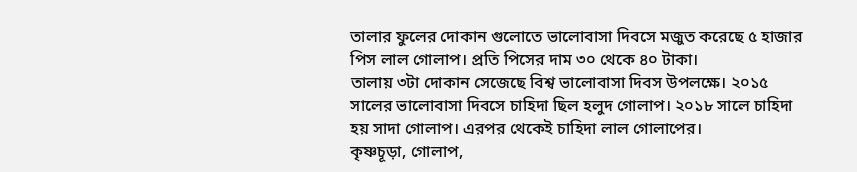তালার ফুলের দোকান গুলোতে ভালোবাসা দিবসে মজুত করেছে ৫ হাজার পিস লাল গোলাপ। প্রতি পিসের দাম ৩০ থেকে ৪০ টাকা।
তালায় ৩টা দোকান সেজেছে বিশ্ব ভালোবাসা দিবস উপলক্ষে। ২০১৫ সালের ভালোবাসা দিবসে চাহিদা ছিল হলুদ গোলাপ। ২০১৮ সালে চাহিদা হয় সাদা গোলাপ। এরপর থেকেই চাহিদা লাল গোলাপের।
কৃষ্ণচূড়া, গোলাপ,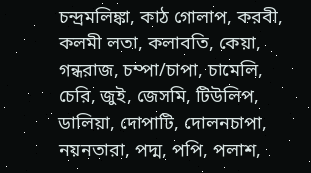চন্দ্রমলিঙ্কা, কাঠ গোলাপ, করবী, কলমী লতা, কলাবতি, কেয়া, গন্ধরাজ, চম্পা/চাপা, চামেলি, চেরি, জুই, জেসমি, টিউলিপ, ডালিয়া, দোপাটি, দোলনচাপা, নয়নতারা, পদ্ম, পপি, পলাশ,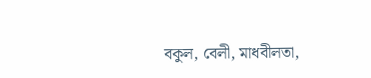বকুল, বেলী, মাধবীলতা,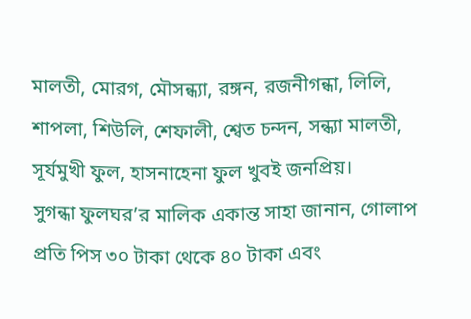মালতী, মোরগ, মৌসন্ধ্যা, রঙ্গন, রজনীগন্ধা, লিলি, শাপলা, শিউলি, শেফালী, শ্বেত চন্দন, সন্ধ্যা মালতী, সূর্যমুখী ফুল, হাসনাহেনা ফুল খুবই জনপ্রিয়।
সুগন্ধা ফুলঘর’র মালিক একান্ত সাহা জানান, গোলাপ প্রতি পিস ৩০ টাকা থেকে ৪০ টাকা এবং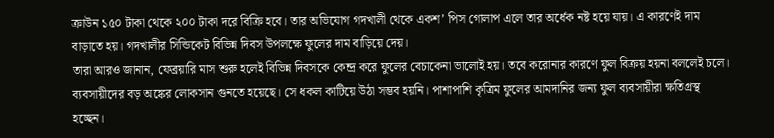ক্রাউন ১৫০ টাকা থেকে ২০০ টাকা দরে বিক্রি হবে। তার অভিযোগ গদখালী থেকে একশ’ পিস গোলাপ এলে তার অর্ধেক নষ্ট হয়ে যায়। এ কারণেই দাম বাড়াতে হয়। গদখালীর সিন্ডিকেট বিভিন্ন দিবস উপলক্ষে ফুলের দাম বাড়িয়ে দেয়।
তারা আরও জানান, ফেব্রয়ারি মাস শুরু হলেই বিভিন্ন দিবসকে কেন্দ্র করে ফুলের বেচাকেনা ভালোই হয়। তবে করোনার কারণে ফুল বিক্রয় হয়না বললেই চলে। ব্যবসায়ীদের বড় অঙ্কের লোকসান গুনতে হয়েছে। সে ধকল কাটিয়ে উঠা সম্ভব হয়নি। পাশাপাশি কৃত্রিম ফুলের আমদানির জন্য ফুল ব্যবসায়ীরা ক্ষতিগ্রস্থ হচ্ছেন।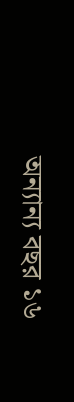অন্যান্য বছর ১৬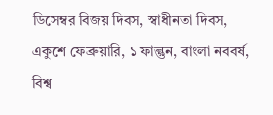ডিসেম্বর বিজয় দিবস, স্বাধীনতা দিবস, একুশে ফেব্রুয়ারি, ১ ফাল্গুন, বাংলা নববর্ষ, বিশ্ব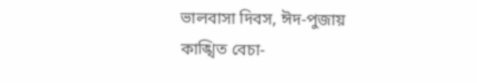ভালবাসা দিবস, ঈদ-পুজায় কাঙ্খিত বেচা-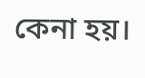কেনা হয়।